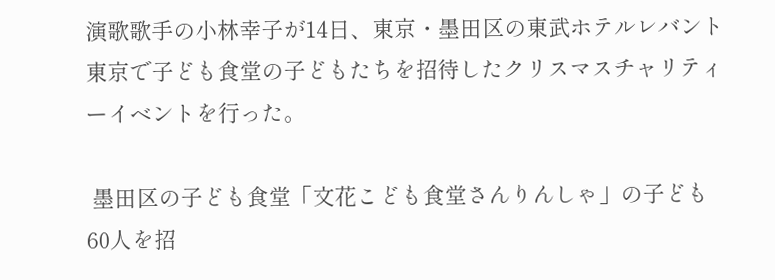演歌歌手の小林幸子が14日、東京・墨田区の東武ホテルレバント東京で子ども食堂の子どもたちを招待したクリスマスチャリティーイベントを行った。

 墨田区の子ども食堂「文花こども食堂さんりんしゃ」の子ども60人を招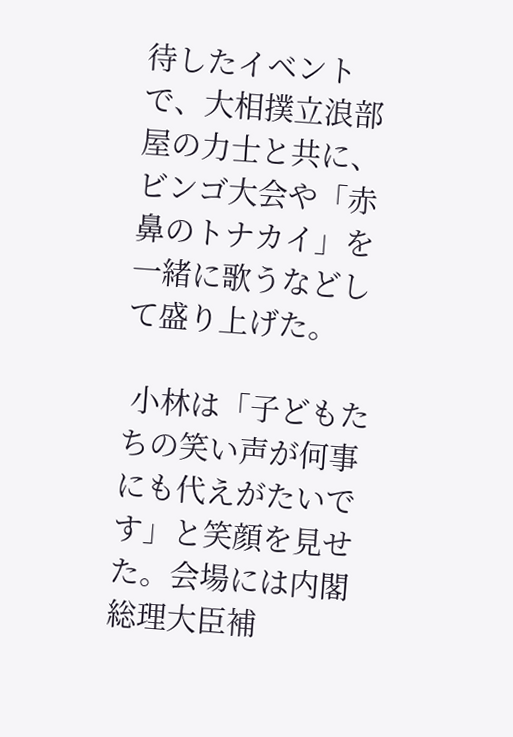待したイベントで、大相撲立浪部屋の力士と共に、ビンゴ大会や「赤鼻のトナカイ」を一緒に歌うなどして盛り上げた。

 小林は「子どもたちの笑い声が何事にも代えがたいです」と笑顔を見せた。会場には内閣総理大臣補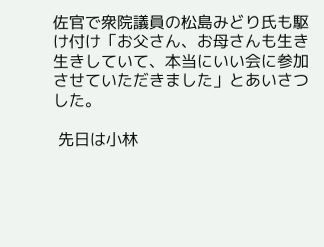佐官で衆院議員の松島みどり氏も駆け付け「お父さん、お母さんも生き生きしていて、本当にいい会に参加させていただきました」とあいさつした。

 先日は小林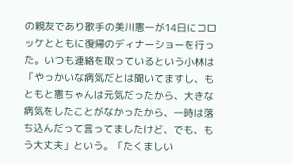の親友であり歌手の美川憲一が14日にコロッケとともに復帰のディナーショーを行った。いつも連絡を取っているという小林は「やっかいな病気だとは聞いてますし、もともと憲ちゃんは元気だったから、大きな病気をしたことがなかったから、一時は落ち込んだって言ってましたけど、でも、もう大丈夫」という。「たくましい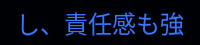し、責任感も強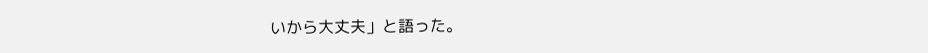いから大丈夫」と語った。